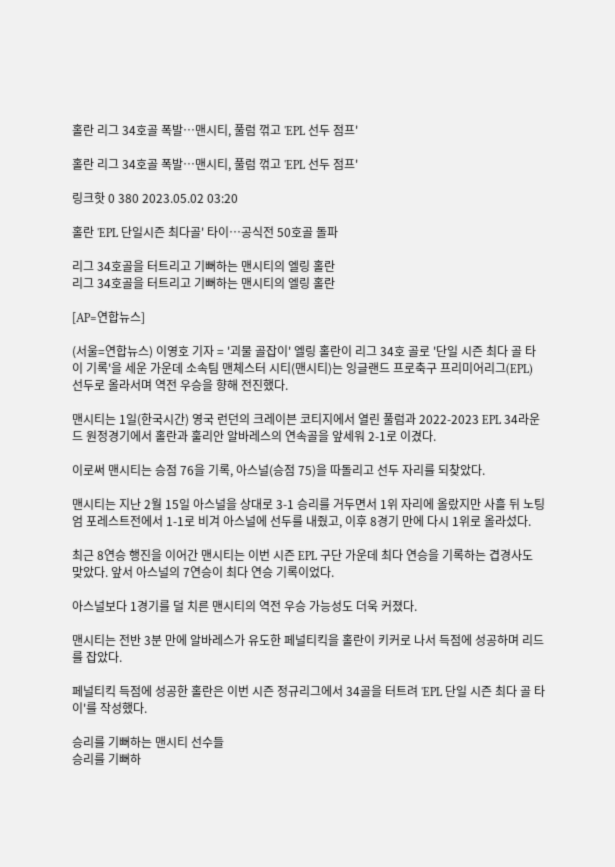홀란 리그 34호골 폭발…맨시티, 풀럼 꺾고 'EPL 선두 점프'

홀란 리그 34호골 폭발…맨시티, 풀럼 꺾고 'EPL 선두 점프'

링크핫 0 380 2023.05.02 03:20

홀란 'EPL 단일시즌 최다골' 타이…공식전 50호골 돌파

리그 34호골을 터트리고 기뻐하는 맨시티의 엘링 홀란
리그 34호골을 터트리고 기뻐하는 맨시티의 엘링 홀란

[AP=연합뉴스]

(서울=연합뉴스) 이영호 기자 = '괴물 골잡이' 엘링 홀란이 리그 34호 골로 '단일 시즌 최다 골 타이 기록'을 세운 가운데 소속팀 맨체스터 시티(맨시티)는 잉글랜드 프로축구 프리미어리그(EPL) 선두로 올라서며 역전 우승을 향해 전진했다.

맨시티는 1일(한국시간) 영국 런던의 크레이븐 코티지에서 열린 풀럼과 2022-2023 EPL 34라운드 원정경기에서 홀란과 훌리안 알바레스의 연속골을 앞세워 2-1로 이겼다.

이로써 맨시티는 승점 76을 기록, 아스널(승점 75)을 따돌리고 선두 자리를 되찾았다.

맨시티는 지난 2월 15일 아스널을 상대로 3-1 승리를 거두면서 1위 자리에 올랐지만 사흘 뒤 노팅엄 포레스트전에서 1-1로 비겨 아스널에 선두를 내줬고, 이후 8경기 만에 다시 1위로 올라섰다.

최근 8연승 행진을 이어간 맨시티는 이번 시즌 EPL 구단 가운데 최다 연승을 기록하는 겹경사도 맞았다. 앞서 아스널의 7연승이 최다 연승 기록이었다.

아스널보다 1경기를 덜 치른 맨시티의 역전 우승 가능성도 더욱 커졌다.

맨시티는 전반 3분 만에 알바레스가 유도한 페널티킥을 홀란이 키커로 나서 득점에 성공하며 리드를 잡았다.

페널티킥 득점에 성공한 홀란은 이번 시즌 정규리그에서 34골을 터트려 'EPL 단일 시즌 최다 골 타이'를 작성했다.

승리를 기뻐하는 맨시티 선수들
승리를 기뻐하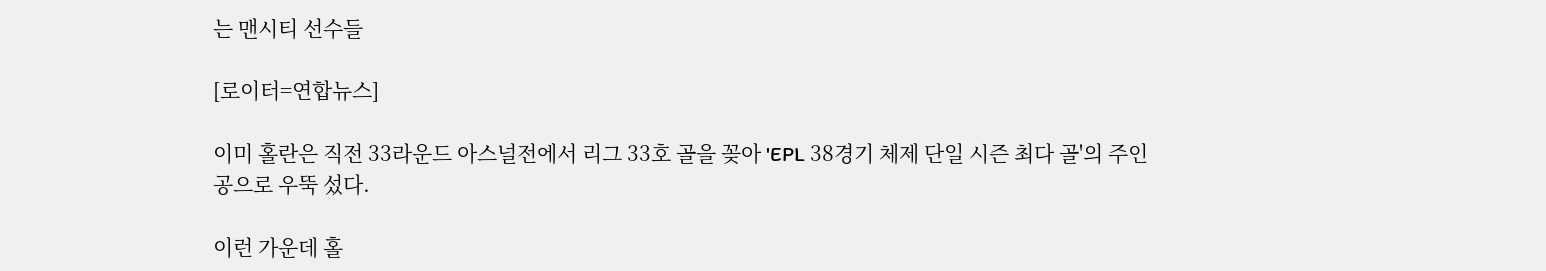는 맨시티 선수들

[로이터=연합뉴스]

이미 홀란은 직전 33라운드 아스널전에서 리그 33호 골을 꽂아 'EPL 38경기 체제 단일 시즌 최다 골'의 주인공으로 우뚝 섰다.

이런 가운데 홀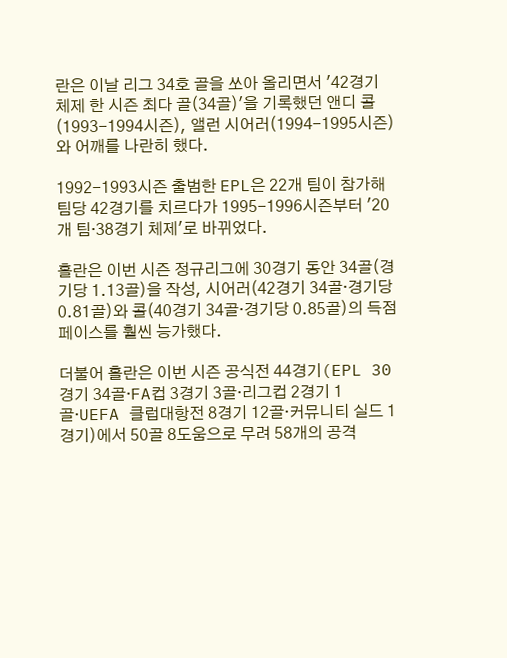란은 이날 리그 34호 골을 쏘아 올리면서 '42경기 체제 한 시즌 최다 골(34골)'을 기록했던 앤디 콜(1993-1994시즌), 앨런 시어러(1994-1995시즌)와 어깨를 나란히 했다.

1992-1993시즌 출범한 EPL은 22개 팀이 참가해 팀당 42경기를 치르다가 1995-1996시즌부터 '20개 팀·38경기 체제'로 바뀌었다.

홀란은 이번 시즌 정규리그에 30경기 동안 34골(경기당 1.13골)을 작성, 시어러(42경기 34골·경기당 0.81골)와 콜(40경기 34골·경기당 0.85골)의 득점 페이스를 훨씬 능가했다.

더불어 홀란은 이번 시즌 공식전 44경기(EPL 30경기 34골·FA컵 3경기 3골·리그컵 2경기 1골·UEFA 클럽대항전 8경기 12골·커뮤니티 실드 1경기)에서 50골 8도움으로 무려 58개의 공격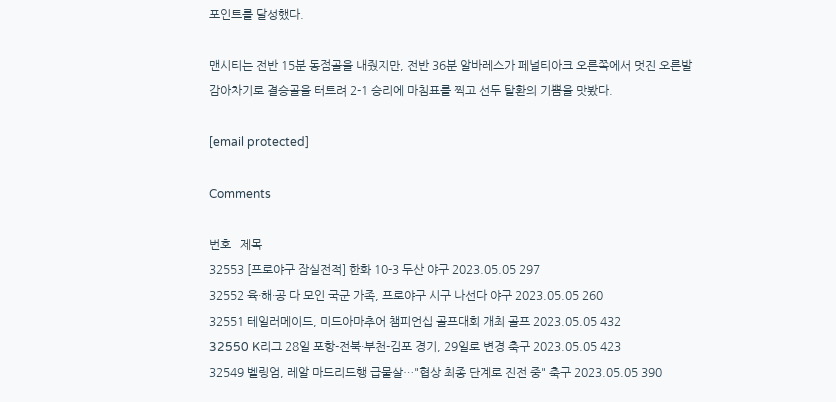포인트를 달성했다.

맨시티는 전반 15분 동점골을 내줬지만, 전반 36분 알바레스가 페널티아크 오른쪽에서 멋진 오른발 감아차기로 결승골을 터트려 2-1 승리에 마침표를 찍고 선두 탈환의 기쁨을 맛봤다.

[email protected]

Comments

번호   제목
32553 [프로야구 잠실전적] 한화 10-3 두산 야구 2023.05.05 297
32552 육·해·공 다 모인 국군 가족, 프로야구 시구 나선다 야구 2023.05.05 260
32551 테일러메이드, 미드아마추어 챔피언십 골프대회 개최 골프 2023.05.05 432
32550 K리그 28일 포항-전북·부천-김포 경기, 29일로 변경 축구 2023.05.05 423
32549 벨링엄, 레알 마드리드행 급물살…"협상 최종 단계로 진전 중" 축구 2023.05.05 390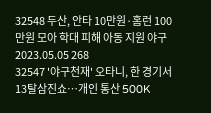32548 두산, 안타 10만원·홈런 100만원 모아 학대 피해 아동 지원 야구 2023.05.05 268
32547 '야구천재' 오타니, 한 경기서 13탈삼진쇼…개인 통산 500K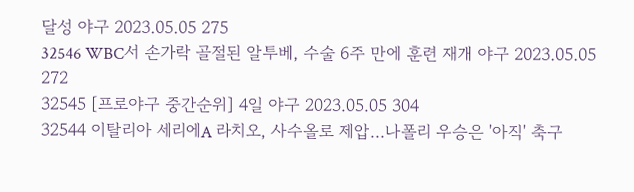달성 야구 2023.05.05 275
32546 WBC서 손가락 골절된 알투베, 수술 6주 만에 훈련 재개 야구 2023.05.05 272
32545 [프로야구 중간순위] 4일 야구 2023.05.05 304
32544 이탈리아 세리에A 라치오, 사수올로 제압…나폴리 우승은 '아직' 축구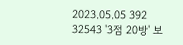2023.05.05 392
32543 '3점 20방' 보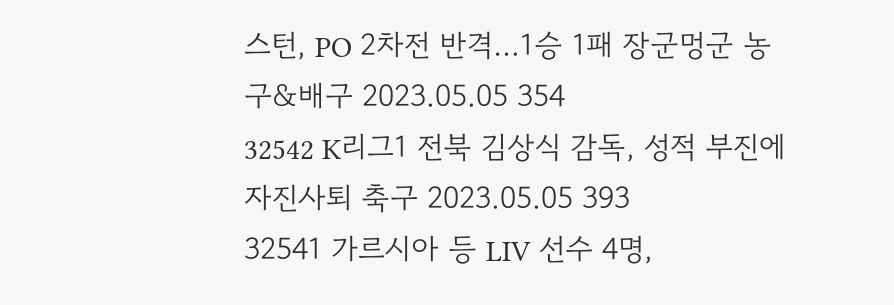스턴, PO 2차전 반격…1승 1패 장군멍군 농구&배구 2023.05.05 354
32542 K리그1 전북 김상식 감독, 성적 부진에 자진사퇴 축구 2023.05.05 393
32541 가르시아 등 LIV 선수 4명,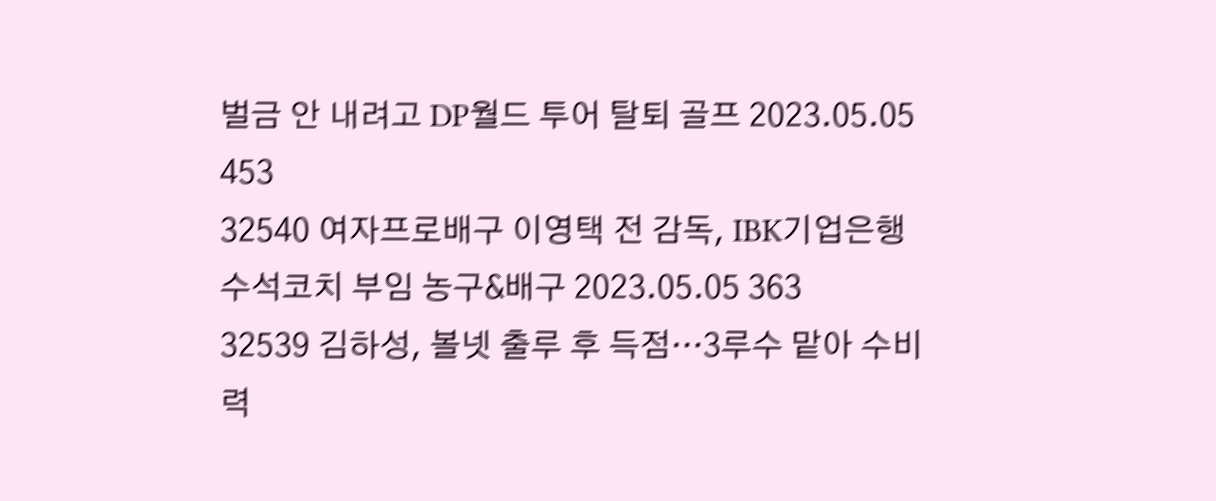벌금 안 내려고 DP월드 투어 탈퇴 골프 2023.05.05 453
32540 여자프로배구 이영택 전 감독, IBK기업은행 수석코치 부임 농구&배구 2023.05.05 363
32539 김하성, 볼넷 출루 후 득점…3루수 맡아 수비력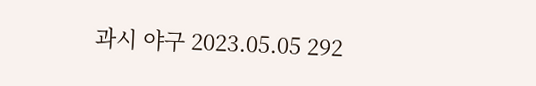과시 야구 2023.05.05 292